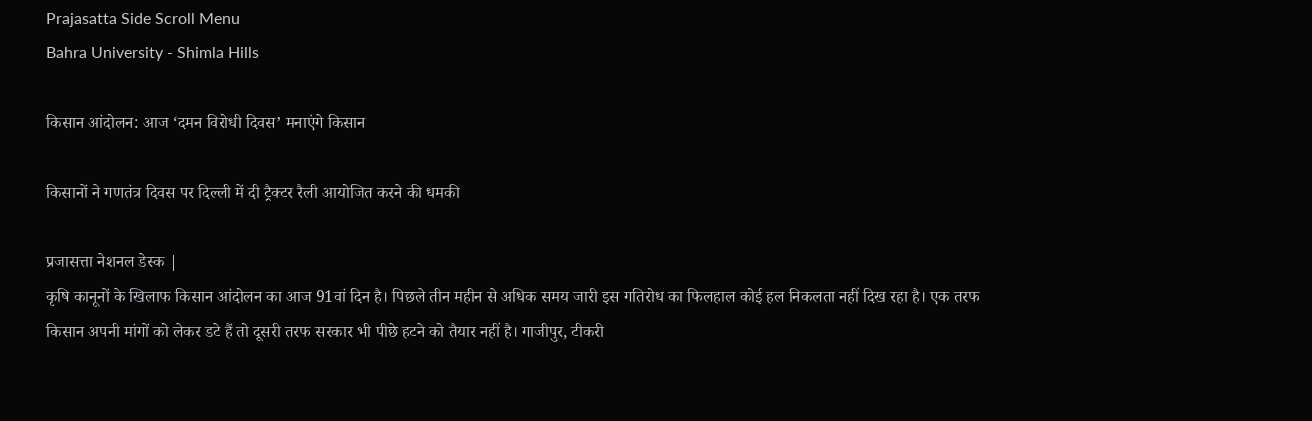Prajasatta Side Scroll Menu
Bahra University - Shimla Hills

किसान आंदोलन: आज ‘दमन विरोधी दिवस’ मनाएंगे किसान

किसानों ने गणतंत्र दिवस पर दिल्‍ली में दी ट्रैक्टर रैली आयोजित करने की धमकी

प्रजासत्ता नेशनल डेस्क |
कृषि कानूनों के खिलाफ किसान आंदोलन का आज 91वां दिन है। पिछले तीन महीन से अधिक समय जारी इस गतिरोध का फिलहाल कोई हल निकलता नहीं दिख रहा है। एक तरफ किसान अपनी मांगों को लेकर डटे हैं तो दूसरी तरफ सरकार भी पीछे हटने को तैयार नहीं है। गाजीपुर, टीकरी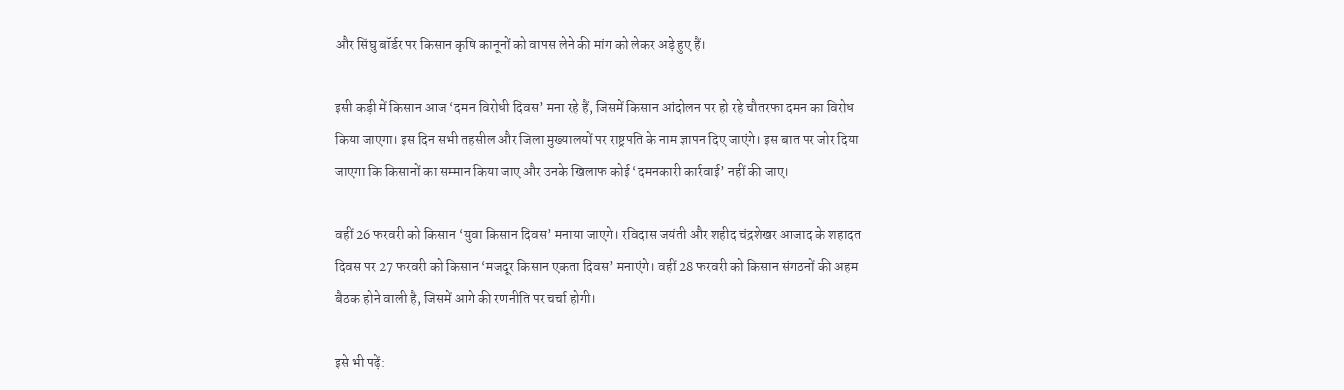और सिंघु बॉर्डर पर किसान कृषि कानूनों को वापस लेने की मांग को लेकर अड़े हुए हैं।

इसी कड़ी में किसान आज ‘दमन विरोधी दिवस’ मना रहे हैं, जिसमें किसान आंदोलन पर हो रहे चौतरफा दमन का विरोध किया जाएगा। इस दिन सभी तहसील और जिला मुख्यालयों पर राष्ट्रपति के नाम ज्ञापन दिए जाएंगे। इस बात पर जोर दिया जाएगा कि किसानों का सम्मान किया जाए और उनके खिलाफ कोई ‘दमनकारी कार्रवाई’ नहीं की जाए।

वहीं 26 फरवरी को किसान ‘युवा किसान दिवस’ मनाया जाएगे। रविदास जयंती और शहीद चंद्रशेखर आजाद के शहादत दिवस पर 27 फरवरी को किसान ‘मजदूर किसान एकता दिवस’ मनाएंगे। वहीं 28 फरवरी को किसान संगठनों की अहम बैठक होने वाली है, जिसमें आगे की रणनीति पर चर्चा होगी।

इसे भी पढ़ें: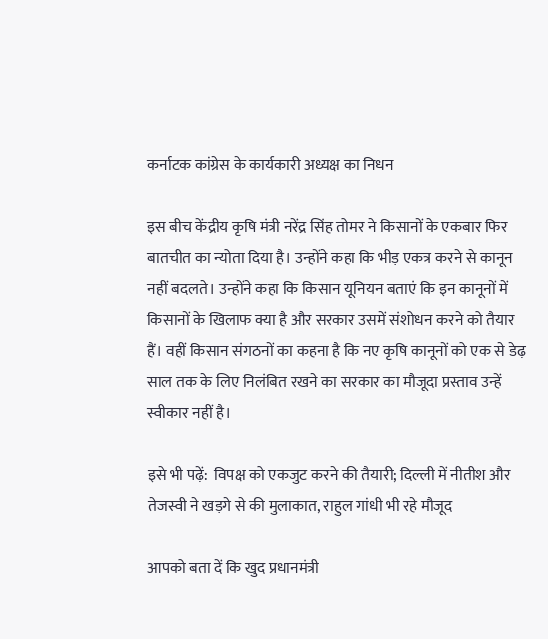कर्नाटक कांग्रेस के कार्यकारी अध्यक्ष का निधन

इस बीच केंद्रीय कृषि मंत्री नरेंद्र सिंह तोमर ने किसानों के एकबार फिर बातचीत का न्योता दिया है। उन्होंने कहा कि भीड़ एकत्र करने से कानून नहीं बदलते। उन्होंने कहा कि किसान यूनियन बताएं कि इन कानूनों में किसानों के खिलाफ क्या है और सरकार उसमें संशोधन करने को तैयार हैं। वहीं किसान संगठनों का कहना है कि नए कृषि कानूनों को एक से डेढ़ साल तक के लिए निलंबित रखने का सरकार का मौजूदा प्रस्ताव उन्हें स्वीकार नहीं है।

इसे भी पढ़ें:  विपक्ष को एकजुट करने की तैयारी; दिल्ली में नीतीश और तेजस्वी ने खड़गे से की मुलाकात, राहुल गांधी भी रहे मौजूद

आपको बता दें कि खुद प्रधानमंत्री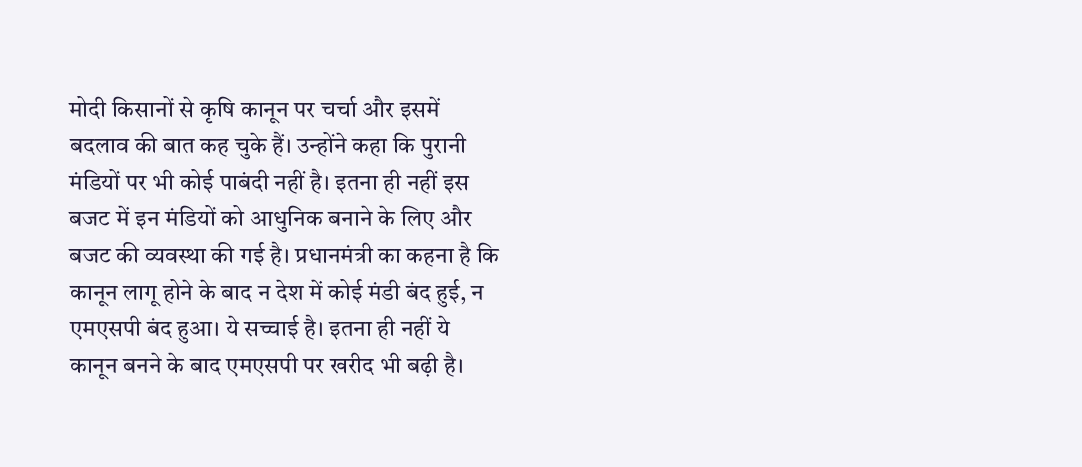मोदी किसानों से कृषि कानून पर चर्चा और इसमें बदलाव की बात कह चुके हैं। उन्होंने कहा कि पुरानी मंडियों पर भी कोई पाबंदी नहीं है। इतना ही नहीं इस बजट में इन मंडियों को आधुनिक बनाने के लिए और बजट की व्यवस्था की गई है। प्रधानमंत्री का कहना है कि कानून लागू होने के बाद न देश में कोई मंडी बंद हुई, न एमएसपी बंद हुआ। ये सच्चाई है। इतना ही नहीं ये कानून बनने के बाद एमएसपी पर खरीद भी बढ़ी है।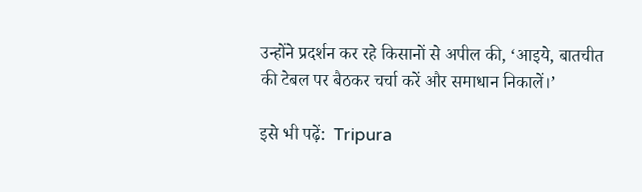उन्होंने प्रदर्शन कर रहे किसानों से अपील की, ‘आइये, बातचीत की टेबल पर बैठकर चर्चा करें और समाधान निकालें।’

इसे भी पढ़ें:  Tripura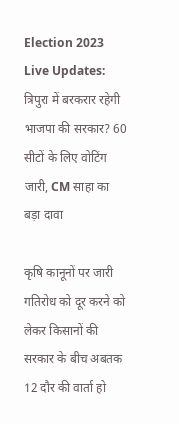Election 2023 Live Updates: त्रिपुरा में बरकरार रहेगी भाजपा की सरकार? 60 सीटों के लिए वोटिंग जारी, CM साहा का बड़ा दावा

कृषि कानूनों पर जारी गतिरोध को दूर करने को लेकर किसानों की सरकार के बीच अबतक 12 दौर की वार्ता हो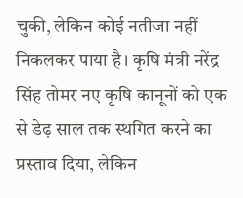चुकी, लेकिन कोई नतीजा नहीं निकलकर पाया है। कृषि मंत्री नरेंद्र सिंह तोमर नए कृषि कानूनों को एक से डेढ़ साल तक स्थगित करने का प्रस्ताव दिया, लेकिन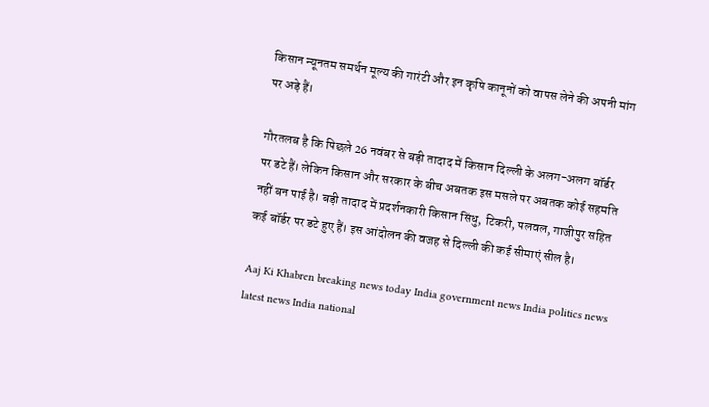किसान न्यूनतम समर्थन मूल्य की गारंटी और इन कृषि कानूनों को वापस लेने की अपनी मांग पर अड़े हैं।

गौरतलब है कि पिछले 26 नवंबर से बड़ी तादाद में किसान दिल्ली के अलग-अलग बॉर्डर पर डटे हैं। लेकिन किसान और सरकार के बीच अबतक इस मसले पर अबतक कोई सहमति नहीं बन पाई है। बड़ी तादाद में प्रदर्शनकारी किसान सिंधु, टिकरी, पलवल, गाजीपुर सहित कई बॉर्डर पर डटे हुए हैं। इस आंदोलन की वजह से दिल्ली की कई सीमाएं सील है।

Aaj Ki Khabren breaking news today India government news India politics news latest news India national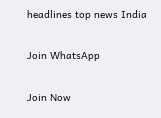headlines top news India

Join WhatsApp

Join Now